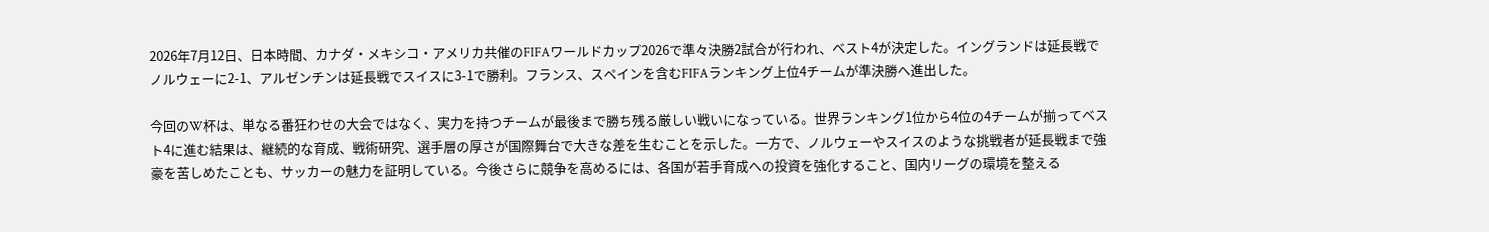2026年7月12日、日本時間、カナダ・メキシコ・アメリカ共催のFIFAワールドカップ2026で準々決勝2試合が行われ、ベスト4が決定した。イングランドは延長戦でノルウェーに2-1、アルゼンチンは延長戦でスイスに3-1で勝利。フランス、スペインを含むFIFAランキング上位4チームが準決勝へ進出した。

今回のW杯は、単なる番狂わせの大会ではなく、実力を持つチームが最後まで勝ち残る厳しい戦いになっている。世界ランキング1位から4位の4チームが揃ってベスト4に進む結果は、継続的な育成、戦術研究、選手層の厚さが国際舞台で大きな差を生むことを示した。一方で、ノルウェーやスイスのような挑戦者が延長戦まで強豪を苦しめたことも、サッカーの魅力を証明している。今後さらに競争を高めるには、各国が若手育成への投資を強化すること、国内リーグの環境を整える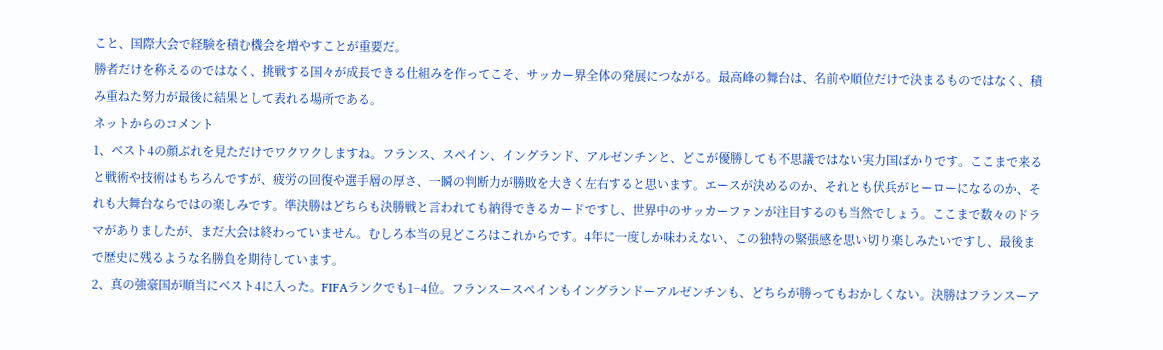こと、国際大会で経験を積む機会を増やすことが重要だ。
勝者だけを称えるのではなく、挑戦する国々が成長できる仕組みを作ってこそ、サッカー界全体の発展につながる。最高峰の舞台は、名前や順位だけで決まるものではなく、積み重ねた努力が最後に結果として表れる場所である。
ネットからのコメント
1、ベスト4の顔ぶれを見ただけでワクワクしますね。フランス、スペイン、イングランド、アルゼンチンと、どこが優勝しても不思議ではない実力国ばかりです。ここまで来ると戦術や技術はもちろんですが、疲労の回復や選手層の厚さ、一瞬の判断力が勝敗を大きく左右すると思います。エースが決めるのか、それとも伏兵がヒーローになるのか、それも大舞台ならではの楽しみです。準決勝はどちらも決勝戦と言われても納得できるカードですし、世界中のサッカーファンが注目するのも当然でしょう。ここまで数々のドラマがありましたが、まだ大会は終わっていません。むしろ本当の見どころはこれからです。4年に一度しか味わえない、この独特の緊張感を思い切り楽しみたいですし、最後まで歴史に残るような名勝負を期待しています。
2、真の強豪国が順当にベスト4に入った。FIFAランクでも1−4位。フランスースペインもイングランドーアルゼンチンも、どちらが勝ってもおかしくない。決勝はフランスーア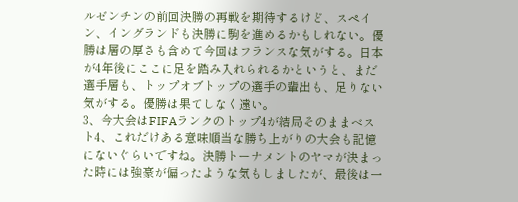ルゼンチンの前回決勝の再戦を期待するけど、スペイン、イングランドも決勝に駒を進めるかもしれない。優勝は層の厚さも含めて今回はフランスな気がする。日本が4年後にここに足を踏み入れられるかというと、まだ選手層も、トップオブトップの選手の輩出も、足りない気がする。優勝は果てしなく遠い。
3、今大会はFIFAランクのトップ4が結局そのままベスト4、これだけある意味順当な勝ち上がりの大会も記憶にないぐらいですね。決勝トーナメントのヤマが決まった時には強豪が偏ったような気もしましたが、最後は一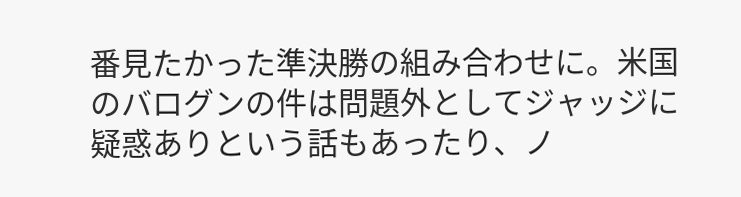番見たかった準決勝の組み合わせに。米国のバログンの件は問題外としてジャッジに疑惑ありという話もあったり、ノ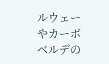ルウェーやカーボベルデの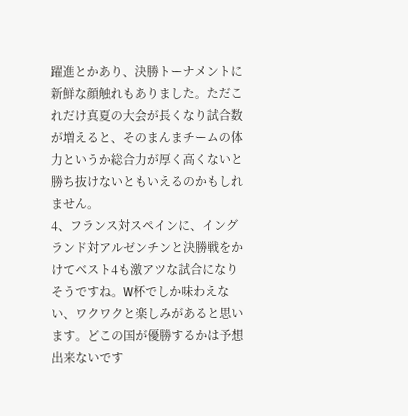躍進とかあり、決勝トーナメントに新鮮な顔触れもありました。ただこれだけ真夏の大会が長くなり試合数が増えると、そのまんまチームの体力というか総合力が厚く高くないと勝ち抜けないともいえるのかもしれません。
4、フランス対スペインに、イングランド対アルゼンチンと決勝戦をかけてベスト4も激アツな試合になりそうですね。W杯でしか味わえない、ワクワクと楽しみがあると思います。どこの国が優勝するかは予想出来ないです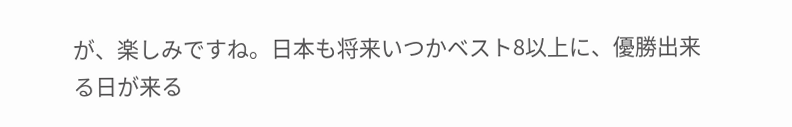が、楽しみですね。日本も将来いつかベスト8以上に、優勝出来る日が来る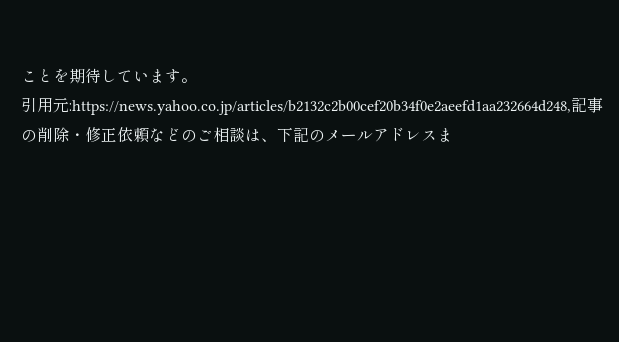ことを期待しています。
引用元:https://news.yahoo.co.jp/articles/b2132c2b00cef20b34f0e2aeefd1aa232664d248,記事の削除・修正依頼などのご相談は、下記のメールアドレスま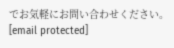でお気軽にお問い合わせください。[email protected]